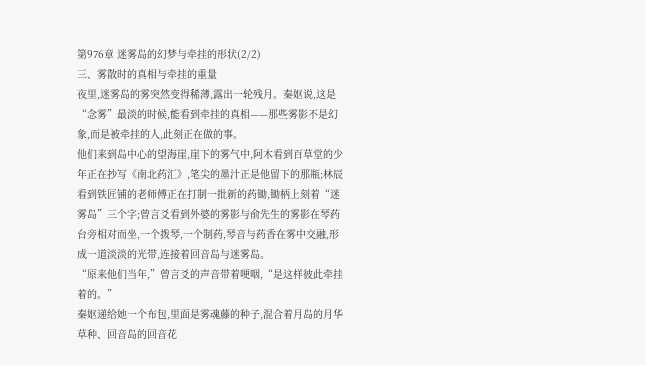第976章 迷雾岛的幻梦与牵挂的形状(2/2)
三、雾散时的真相与牵挂的重量
夜里,迷雾岛的雾突然变得稀薄,露出一轮残月。秦妪说,这是“念雾”最淡的时候,能看到牵挂的真相——那些雾影不是幻象,而是被牵挂的人,此刻正在做的事。
他们来到岛中心的望海崖,崖下的雾气中,阿木看到百草堂的少年正在抄写《南北药汇》,笔尖的墨汁正是他留下的那瓶;林辰看到铁匠铺的老师傅正在打制一批新的药锄,锄柄上刻着“迷雾岛”三个字;曾言爻看到外婆的雾影与俞先生的雾影在琴药台旁相对而坐,一个拨琴,一个制药,琴音与药香在雾中交融,形成一道淡淡的光带,连接着回音岛与迷雾岛。
“原来他们当年,”曾言爻的声音带着哽咽,“是这样彼此牵挂着的。”
秦妪递给她一个布包,里面是雾魂藤的种子,混合着月岛的月华草种、回音岛的回音花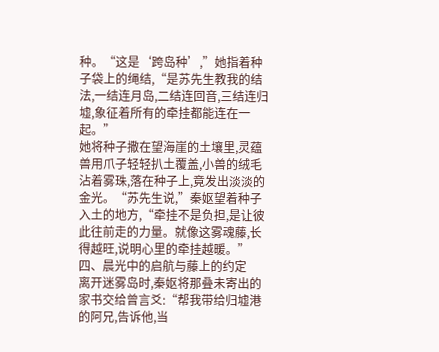种。“这是‘跨岛种’,”她指着种子袋上的绳结,“是苏先生教我的结法,一结连月岛,二结连回音,三结连归墟,象征着所有的牵挂都能连在一起。”
她将种子撒在望海崖的土壤里,灵蕴兽用爪子轻轻扒土覆盖,小兽的绒毛沾着雾珠,落在种子上,竟发出淡淡的金光。“苏先生说,”秦妪望着种子入土的地方,“牵挂不是负担,是让彼此往前走的力量。就像这雾魂藤,长得越旺,说明心里的牵挂越暖。”
四、晨光中的启航与藤上的约定
离开迷雾岛时,秦妪将那叠未寄出的家书交给曾言爻:“帮我带给归墟港的阿兄,告诉他,当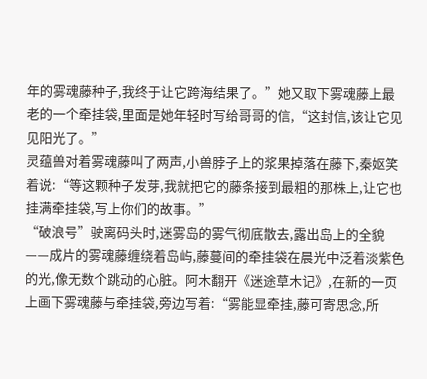年的雾魂藤种子,我终于让它跨海结果了。”她又取下雾魂藤上最老的一个牵挂袋,里面是她年轻时写给哥哥的信,“这封信,该让它见见阳光了。”
灵蕴兽对着雾魂藤叫了两声,小兽脖子上的浆果掉落在藤下,秦妪笑着说:“等这颗种子发芽,我就把它的藤条接到最粗的那株上,让它也挂满牵挂袋,写上你们的故事。”
“破浪号”驶离码头时,迷雾岛的雾气彻底散去,露出岛上的全貌——成片的雾魂藤缠绕着岛屿,藤蔓间的牵挂袋在晨光中泛着淡紫色的光,像无数个跳动的心脏。阿木翻开《迷途草木记》,在新的一页上画下雾魂藤与牵挂袋,旁边写着:“雾能显牵挂,藤可寄思念,所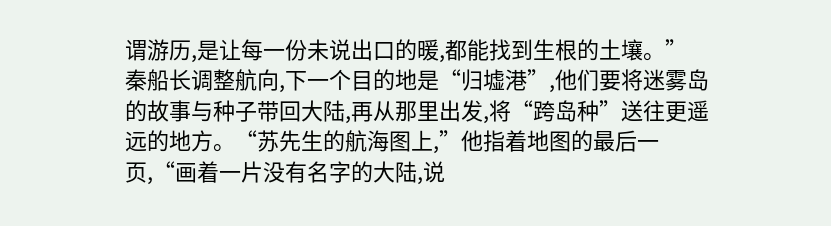谓游历,是让每一份未说出口的暖,都能找到生根的土壤。”
秦船长调整航向,下一个目的地是“归墟港”,他们要将迷雾岛的故事与种子带回大陆,再从那里出发,将“跨岛种”送往更遥远的地方。“苏先生的航海图上,”他指着地图的最后一页,“画着一片没有名字的大陆,说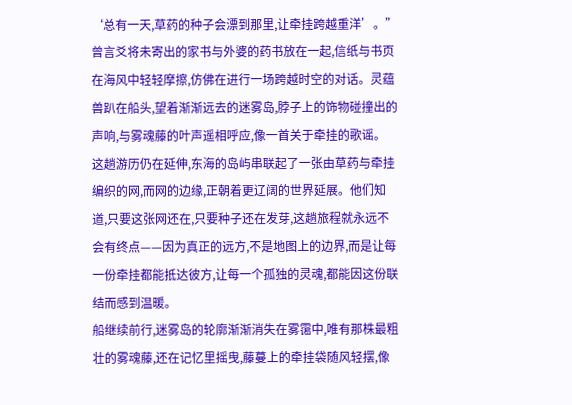‘总有一天,草药的种子会漂到那里,让牵挂跨越重洋’。”
曾言爻将未寄出的家书与外婆的药书放在一起,信纸与书页在海风中轻轻摩擦,仿佛在进行一场跨越时空的对话。灵蕴兽趴在船头,望着渐渐远去的迷雾岛,脖子上的饰物碰撞出的声响,与雾魂藤的叶声遥相呼应,像一首关于牵挂的歌谣。
这趟游历仍在延伸,东海的岛屿串联起了一张由草药与牵挂编织的网,而网的边缘,正朝着更辽阔的世界延展。他们知道,只要这张网还在,只要种子还在发芽,这趟旅程就永远不会有终点——因为真正的远方,不是地图上的边界,而是让每一份牵挂都能抵达彼方,让每一个孤独的灵魂,都能因这份联结而感到温暖。
船继续前行,迷雾岛的轮廓渐渐消失在雾霭中,唯有那株最粗壮的雾魂藤,还在记忆里摇曳,藤蔓上的牵挂袋随风轻摆,像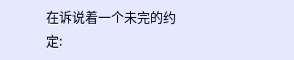在诉说着一个未完的约定: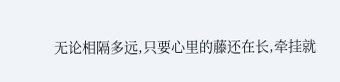无论相隔多远,只要心里的藤还在长,牵挂就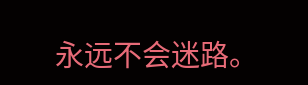永远不会迷路。